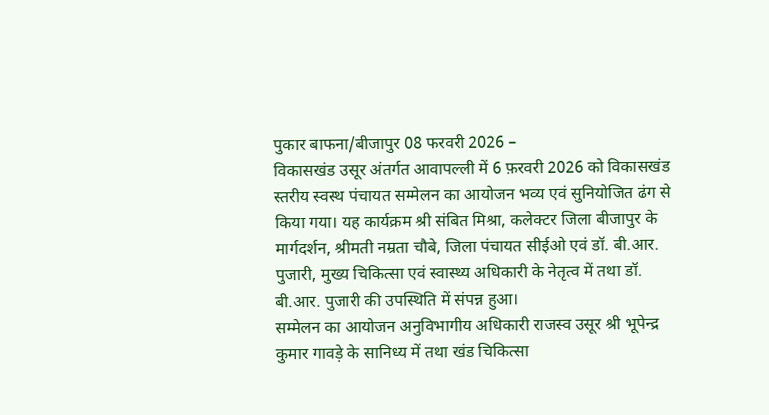पुकार बाफना/बीजापुर 08 फरवरी 2026 –
विकासखंड उसूर अंतर्गत आवापल्ली में 6 फ़रवरी 2026 को विकासखंड स्तरीय स्वस्थ पंचायत सम्मेलन का आयोजन भव्य एवं सुनियोजित ढंग से किया गया। यह कार्यक्रम श्री संबित मिश्रा, कलेक्टर जिला बीजापुर के मार्गदर्शन, श्रीमती नम्रता चौबे, जिला पंचायत सीईओ एवं डॉ. बी.आर. पुजारी, मुख्य चिकित्सा एवं स्वास्थ्य अधिकारी के नेतृत्व में तथा डॉ. बी.आर. पुजारी की उपस्थिति में संपन्न हुआ।
सम्मेलन का आयोजन अनुविभागीय अधिकारी राजस्व उसूर श्री भूपेन्द्र कुमार गावड़े के सानिध्य में तथा खंड चिकित्सा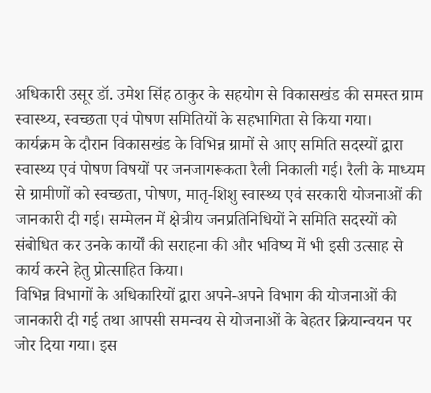अधिकारी उसूर डॉ. उमेश सिंह ठाकुर के सहयोग से विकासखंड की समस्त ग्राम स्वास्थ्य, स्वच्छता एवं पोषण समितियों के सहभागिता से किया गया।
कार्यक्रम के दौरान विकासखंड के विभिन्न ग्रामों से आए समिति सदस्यों द्वारा स्वास्थ्य एवं पोषण विषयों पर जनजागरूकता रैली निकाली गई। रैली के माध्यम से ग्रामीणों को स्वच्छता, पोषण, मातृ-शिशु स्वास्थ्य एवं सरकारी योजनाओं की जानकारी दी गई। सम्मेलन में क्षेत्रीय जनप्रतिनिधियों ने समिति सदस्यों को संबोधित कर उनके कार्यों की सराहना की और भविष्य में भी इसी उत्साह से कार्य करने हेतु प्रोत्साहित किया।
विभिन्न विभागों के अधिकारियों द्वारा अपने-अपने विभाग की योजनाओं की जानकारी दी गई तथा आपसी समन्वय से योजनाओं के बेहतर क्रियान्वयन पर जोर दिया गया। इस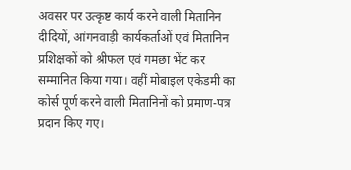अवसर पर उत्कृष्ट कार्य करने वाली मितानिन दीदियों, आंगनवाड़ी कार्यकर्ताओं एवं मितानिन प्रशिक्षकों को श्रीफल एवं गमछा भेंट कर सम्मानित किया गया। वहीं मोबाइल एकेडमी का कोर्स पूर्ण करने वाली मितानिनों को प्रमाण-पत्र प्रदान किए गए।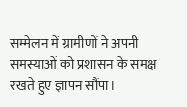सम्मेलन में ग्रामीणों ने अपनी समस्याओं को प्रशासन के समक्ष रखते हुए ज्ञापन सौंपा।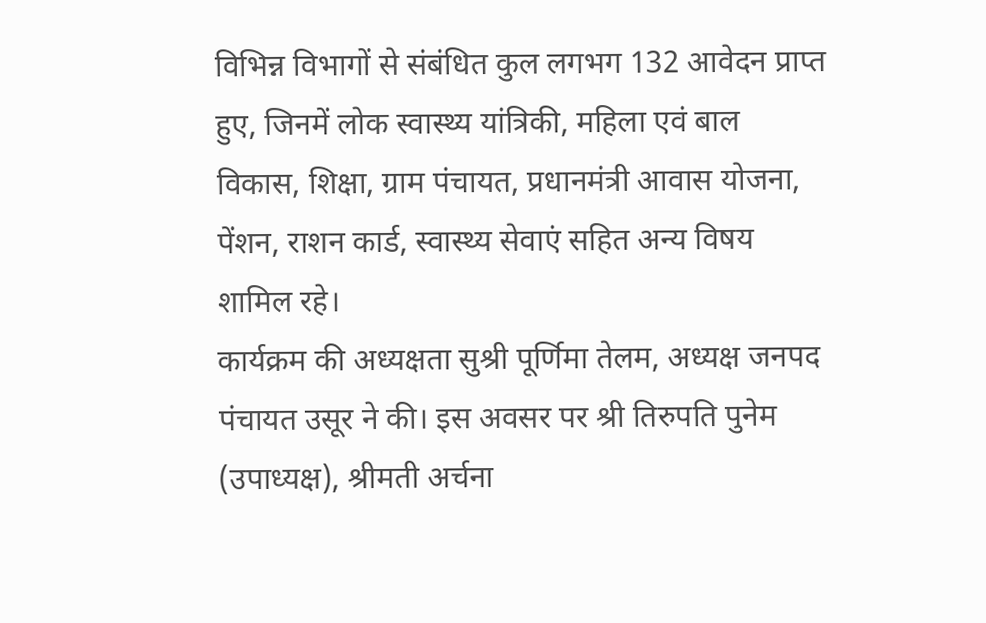विभिन्न विभागों से संबंधित कुल लगभग 132 आवेदन प्राप्त हुए, जिनमें लोक स्वास्थ्य यांत्रिकी, महिला एवं बाल विकास, शिक्षा, ग्राम पंचायत, प्रधानमंत्री आवास योजना, पेंशन, राशन कार्ड, स्वास्थ्य सेवाएं सहित अन्य विषय शामिल रहे।
कार्यक्रम की अध्यक्षता सुश्री पूर्णिमा तेलम, अध्यक्ष जनपद पंचायत उसूर ने की। इस अवसर पर श्री तिरुपति पुनेम (उपाध्यक्ष), श्रीमती अर्चना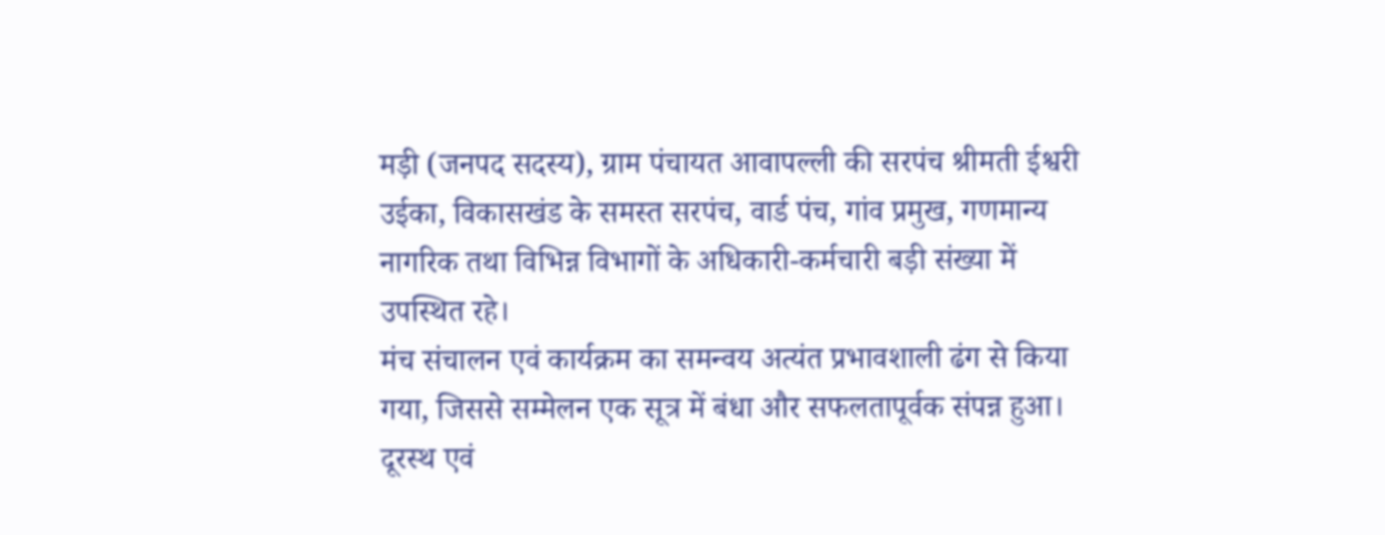मड़ी (जनपद सदस्य), ग्राम पंचायत आवापल्ली की सरपंच श्रीमती ईश्वरी उईका, विकासखंड के समस्त सरपंच, वार्ड पंच, गांव प्रमुख, गणमान्य नागरिक तथा विभिन्न विभागों के अधिकारी-कर्मचारी बड़ी संख्या में उपस्थित रहे।
मंच संचालन एवं कार्यक्रम का समन्वय अत्यंत प्रभावशाली ढंग से किया गया, जिससे सम्मेलन एक सूत्र में बंधा और सफलतापूर्वक संपन्न हुआ। दूरस्थ एवं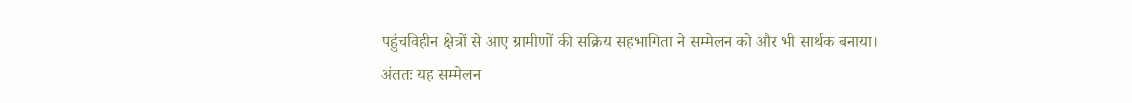पहुंचविहीन क्षेत्रों से आए ग्रामीणों की सक्रिय सहभागिता ने सम्मेलन को और भी सार्थक बनाया।
अंततः यह सम्मेलन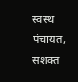स्वस्थ पंचायत, सशक्त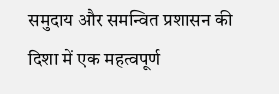समुदाय और समन्वित प्रशासन की दिशा में एक महत्वपूर्ण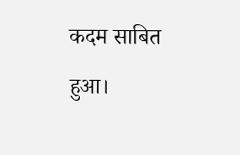कदम साबित हुआ।